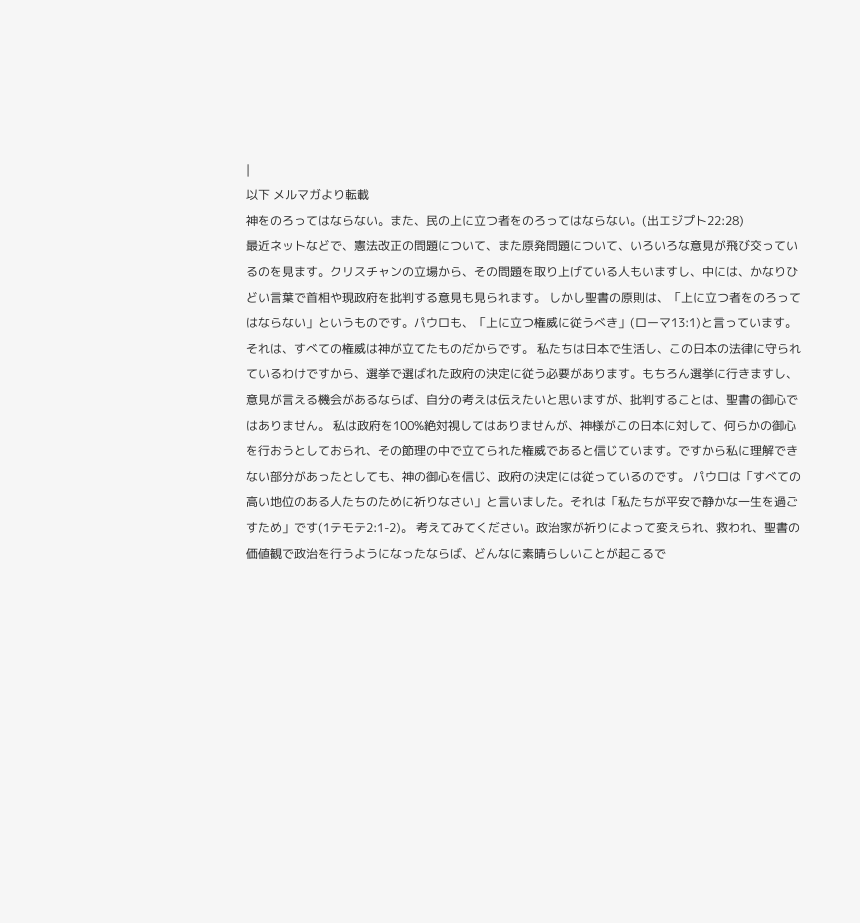|
以下 メルマガより転載
神をのろってはならない。また、民の上に立つ者をのろってはならない。(出エジプト22:28)
最近ネットなどで、憲法改正の問題について、また原発問題について、いろいろな意見が飛び交っているのを見ます。クリスチャンの立場から、その問題を取り上げている人もいますし、中には、かなりひどい言葉で首相や現政府を批判する意見も見られます。 しかし聖書の原則は、「上に立つ者をのろってはならない」というものです。パウロも、「上に立つ権威に従うべき」(ローマ13:1)と言っています。それは、すべての権威は神が立てたものだからです。 私たちは日本で生活し、この日本の法律に守られているわけですから、選挙で選ばれた政府の決定に従う必要があります。もちろん選挙に行きますし、意見が言える機会があるならば、自分の考えは伝えたいと思いますが、批判することは、聖書の御心ではありません。 私は政府を100%絶対視してはありませんが、神様がこの日本に対して、何らかの御心を行おうとしておられ、その節理の中で立てられた権威であると信じています。ですから私に理解できない部分があったとしても、神の御心を信じ、政府の決定には従っているのです。 パウロは「すべての高い地位のある人たちのために祈りなさい」と言いました。それは「私たちが平安で静かな一生を過ごすため」です(1テモテ2:1-2)。 考えてみてください。政治家が祈りによって変えられ、救われ、聖書の価値観で政治を行うようになったならば、どんなに素晴らしいことが起こるで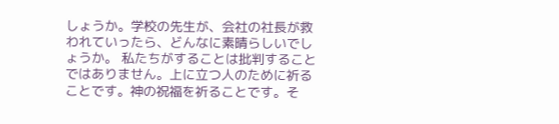しょうか。学校の先生が、会社の社長が救われていったら、どんなに素晴らしいでしょうか。 私たちがすることは批判することではありません。上に立つ人のために祈ることです。神の祝福を祈ることです。そ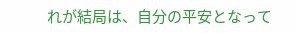れが結局は、自分の平安となって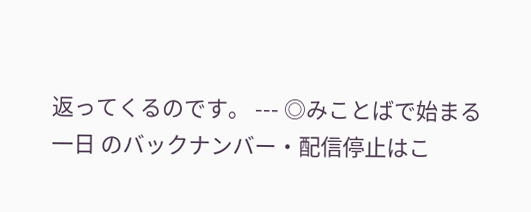返ってくるのです。 --- ◎みことばで始まる一日 のバックナンバー・配信停止はこ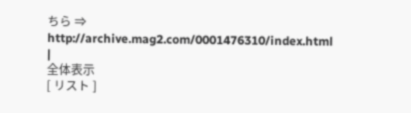ちら ⇒ http://archive.mag2.com/0001476310/index.html |
全体表示
[ リスト ]